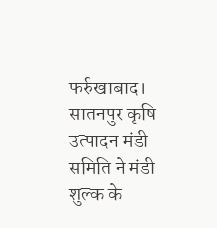फर्रुखाबाद। सातनपुर कृषि उत्पादन मंडी समिति ने मंडी शुल्क के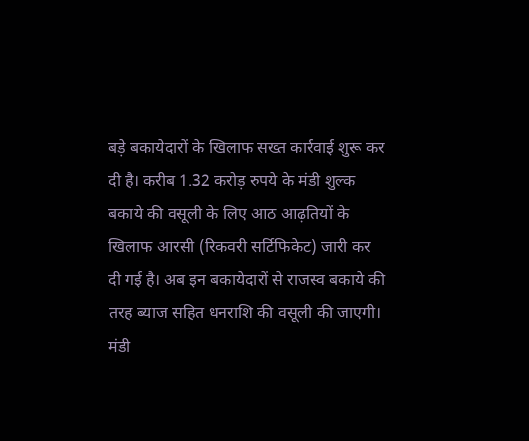बड़े बकायेदारों के खिलाफ सख्त कार्रवाई शुरू कर दी है। करीब 1.32 करोड़ रुपये के मंडी शुल्क बकाये की वसूली के लिए आठ आढ़तियों के खिलाफ आरसी (रिकवरी सर्टिफिकेट) जारी कर दी गई है। अब इन बकायेदारों से राजस्व बकाये की तरह ब्याज सहित धनराशि की वसूली की जाएगी। मंडी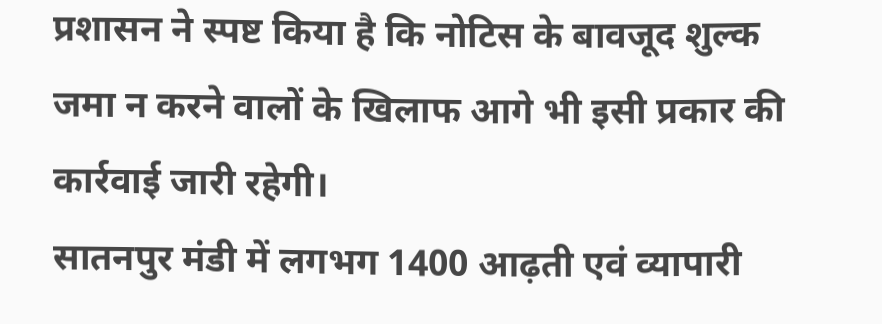प्रशासन ने स्पष्ट किया है कि नोटिस के बावजूद शुल्क जमा न करने वालों के खिलाफ आगे भी इसी प्रकार की कार्रवाई जारी रहेगी।
सातनपुर मंडी में लगभग 1400 आढ़ती एवं व्यापारी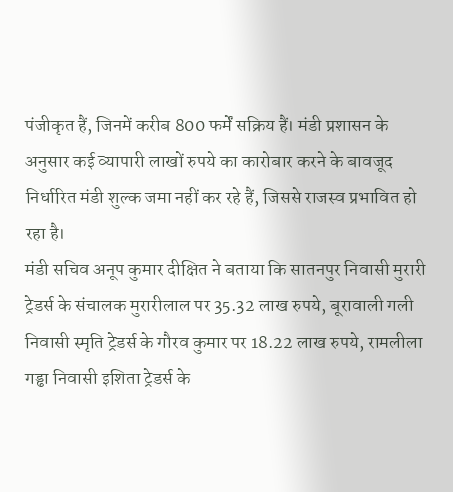पंजीकृत हैं, जिनमें करीब 800 फर्में सक्रिय हैं। मंडी प्रशासन के अनुसार कई व्यापारी लाखों रुपये का कारोबार करने के बावजूद निर्धारित मंडी शुल्क जमा नहीं कर रहे हैं, जिससे राजस्व प्रभावित हो रहा है।
मंडी सचिव अनूप कुमार दीक्षित ने बताया कि सातनपुर निवासी मुरारी ट्रेडर्स के संचालक मुरारीलाल पर 35.32 लाख रुपये, बूरावाली गली निवासी स्मृति ट्रेडर्स के गौरव कुमार पर 18.22 लाख रुपये, रामलीला गड्ढा निवासी इशिता ट्रेडर्स के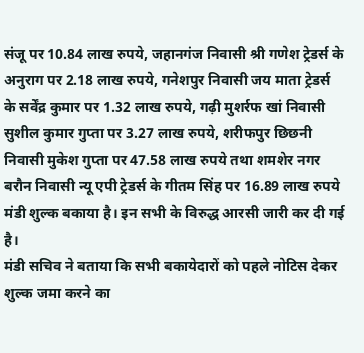संजू पर 10.84 लाख रुपये, जहानगंज निवासी श्री गणेश ट्रेडर्स के अनुराग पर 2.18 लाख रुपये, गनेशपुर निवासी जय माता ट्रेडर्स के सर्वेंद्र कुमार पर 1.32 लाख रुपये, गढ़ी मुशर्रफ खां निवासी सुशील कुमार गुप्ता पर 3.27 लाख रुपये, शरीफपुर छिछनी निवासी मुकेश गुप्ता पर 47.58 लाख रुपये तथा शमशेर नगर बरौन निवासी न्यू एपी ट्रेडर्स के गीतम सिंह पर 16.89 लाख रुपये मंडी शुल्क बकाया है। इन सभी के विरुद्ध आरसी जारी कर दी गई है।
मंडी सचिव ने बताया कि सभी बकायेदारों को पहले नोटिस देकर शुल्क जमा करने का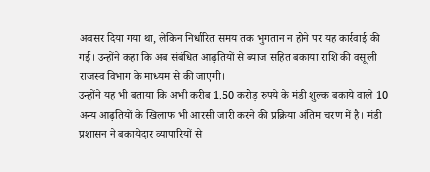अवसर दिया गया था, लेकिन निर्धारित समय तक भुगतान न होने पर यह कार्रवाई की गई। उन्होंने कहा कि अब संबंधित आढ़तियों से ब्याज सहित बकाया राशि की वसूली राजस्व विभाग के माध्यम से की जाएगी।
उन्होंने यह भी बताया कि अभी करीब 1.50 करोड़ रुपये के मंडी शुल्क बकाये वाले 10 अन्य आढ़तियों के खिलाफ भी आरसी जारी करने की प्रक्रिया अंतिम चरण में है। मंडी प्रशासन ने बकायेदार व्यापारियों से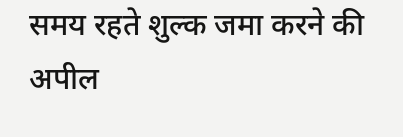समय रहते शुल्क जमा करने की अपील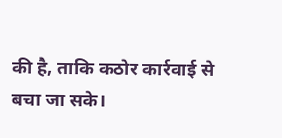की है, ताकि कठोर कार्रवाई से बचा जा सके।